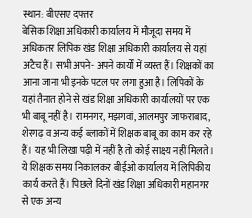स्थान: बीएसए दफ्तर
बेसिक शिक्षा अधिकारी कार्यालय में मौजूदा समय में अधिकतर लिपिक खंड शिक्षा अधिकारी कार्यालय से यहां अटैच हैं। सभी अपने- अपने कार्यों में व्यस्त हैं। शिक्षकों का आना जाना भी इनके पटल पर लगा हुआ है। लिपिकों के यहां तैनात होने से खंड शिक्षा अधिकारी कार्यालयों पर एक भी बाबू नहीं है। रामनगर, मझगवां, आलमपुर जाफराबाद, शेरगढ़ व अन्य कई ब्लाकों में शिक्षक बाबू का काम कर रहे हैं। यह भी लिखा पढ़ी में नहीं है तो कोई साक्ष्य नहीं मिलते। ये शिक्षक समय निकालकर बीईओ कार्यालय में लिपिकीय कार्य करते हैं। पिछले दिनों खंड शिक्षा अधिकारी महानगर से एक अन्य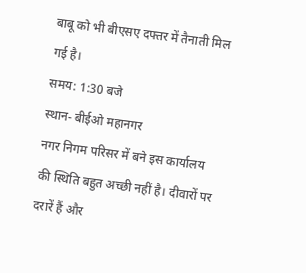बाबू को भी बीएसए दफ्तर में तैनाती मिल गई है।
समय: 1:30 बजे
स्थान- बीईओ महानगर
नगर निगम परिसर में बने इस कार्यालय की स्थिति बहुत अच्छी नहीं है। दीवारों पर दरारें हैं और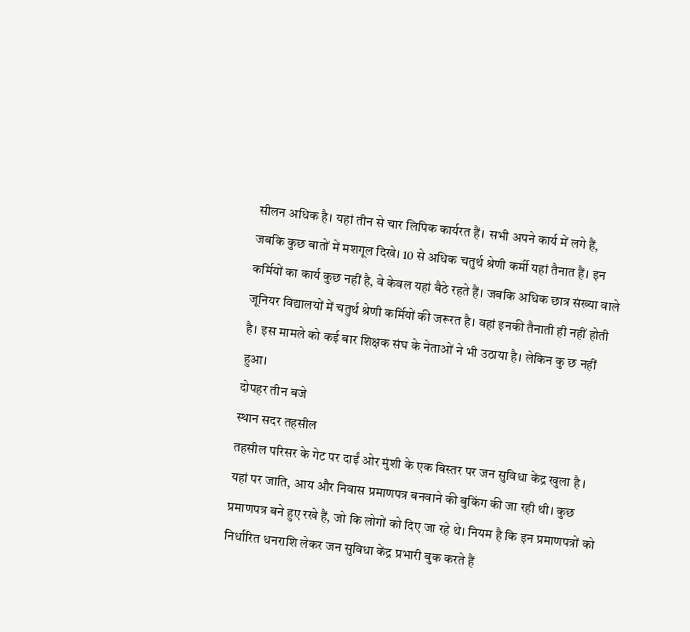सीलन अधिक है। यहां तीन से चार लिपिक कार्यरत हैं। सभी अपने कार्य में लगे हैं, जबकि कुछ बातों में मशगूल दिखे। 10 से अधिक चतुर्थ श्रेणी कर्मी यहां तैनात हैं। इन कर्मियों का कार्य कुछ नहीं है, वे केवल यहां बैठे रहते हैं। जबकि अधिक छात्र संख्या वाले जूनियर विद्यालयों में चतुर्थ श्रेणी कर्मियों की जरूरत है। वहां इनकी तैनाती ही नहीं होती है। इस मामले को कई बार शिक्षक संघ के नेताओं ने भी उठाया है। लेकिन कु छ नहीं हुआ।
दोपहर तीन बजे
स्थान सदर तहसील
तहसील परिसर के गेट पर दाईं ओर मुंशी के एक बिस्तर पर जन सुविधा केंद्र खुला है । यहां पर जाति, आय और निवास प्रमाणपत्र बनवाने की बुकिंग की जा रही थी। कुछ प्रमाणपत्र बने हुए रखे हैं, जो कि लोगों को दिए जा रहे थे। नियम है कि इन प्रमाणपत्रों को निर्धारित धनराशि लेकर जन सुविधा केंद्र प्रभारी बुक करते हैं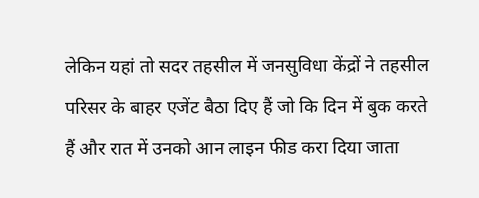लेकिन यहां तो सदर तहसील में जनसुविधा केंद्रों ने तहसील परिसर के बाहर एजेंट बैठा दिए हैं जो कि दिन में बुक करते हैं और रात में उनको आन लाइन फीड करा दिया जाता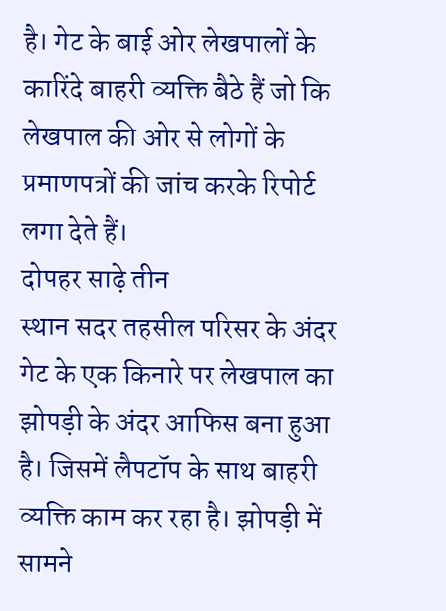है। गेट के बाई ओर लेखपालों के कारिंदे बाहरी व्यक्ति बैठे हैं जो कि लेखपाल की ओर से लोगों के प्रमाणपत्रों की जांच करके रिपोर्ट लगा देते हैं।
दोपहर साढ़े तीन
स्थान सदर तहसील परिसर के अंदर
गेट के एक किनारे पर लेखपाल का झोपड़ी के अंदर आफिस बना हुआ है। जिसमें लैपटॉप के साथ बाहरी व्यक्ति काम कर रहा है। झोपड़ी में सामने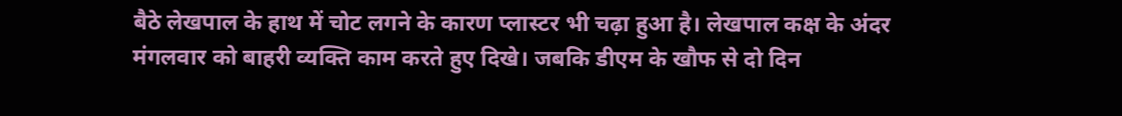बैठे लेखपाल के हाथ में चोट लगने के कारण प्लास्टर भी चढ़ा हुआ है। लेखपाल कक्ष के अंदर मंगलवार को बाहरी व्यक्ति काम करते हुए दिखे। जबकि डीएम के खौफ से दो दिन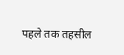पहले तक तहसील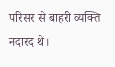परिसर से बाहरी व्यक्ति नदारद थे।